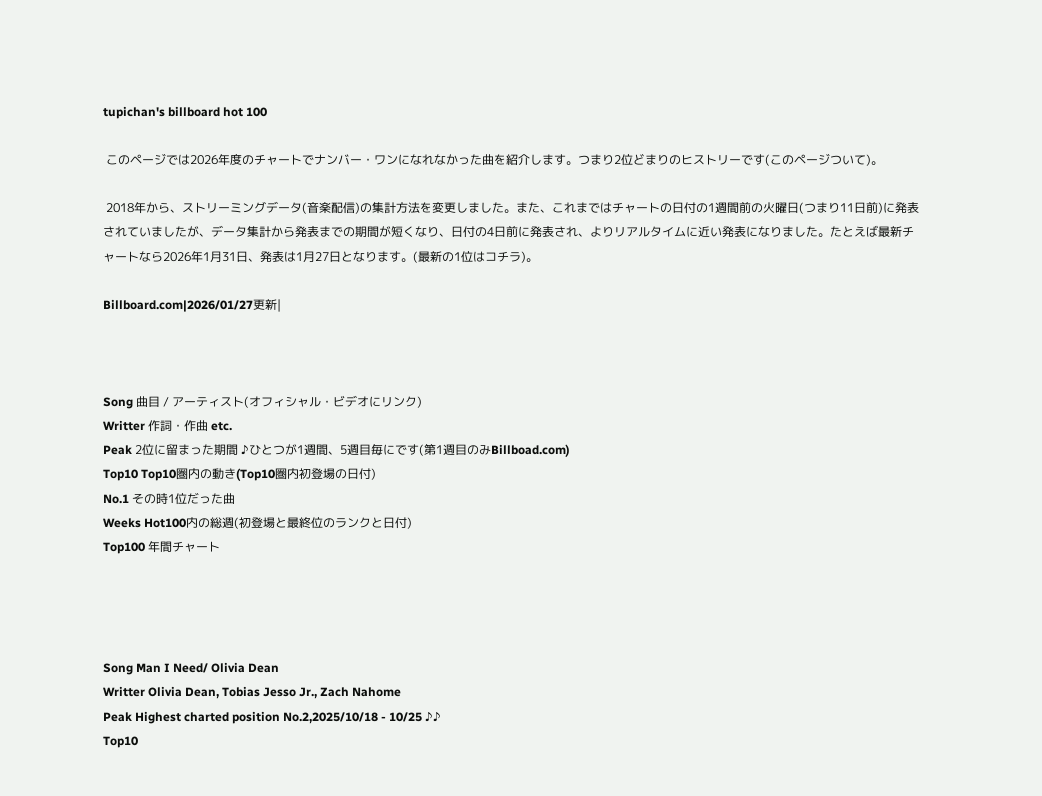tupichan's billboard hot 100

 このページでは2026年度のチャートでナンバー・ワンになれなかった曲を紹介します。つまり2位どまりのヒストリーです(このページついて)。

 2018年から、ストリーミングデータ(音楽配信)の集計方法を変更しました。また、これまではチャートの日付の1週間前の火曜日(つまり11日前)に発表されていましたが、データ集計から発表までの期間が短くなり、日付の4日前に発表され、よりリアルタイムに近い発表になりました。たとえば最新チャートなら2026年1月31日、発表は1月27日となります。(最新の1位はコチラ)。

Billboard.com|2026/01/27更新|



Song 曲目 / アーティスト(オフィシャル・ビデオにリンク)
Writter 作詞・作曲 etc.
Peak 2位に留まった期間 ♪ひとつが1週間、5週目毎にです(第1週目のみBillboad.com)
Top10 Top10圏内の動き(Top10圏内初登場の日付)
No.1 その時1位だった曲
Weeks Hot100内の総週(初登場と最終位のランクと日付)
Top100 年間チャート




Song Man I Need/ Olivia Dean
Writter Olivia Dean, Tobias Jesso Jr., Zach Nahome
Peak Highest charted position No.2,2025/10/18 - 10/25 ♪♪
Top10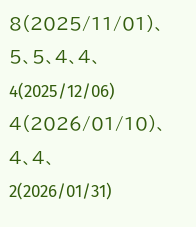8(2025/11/01)、5、5、4、4、4(2025/12/06)
4(2026/01/10)、4、4、2(2026/01/31)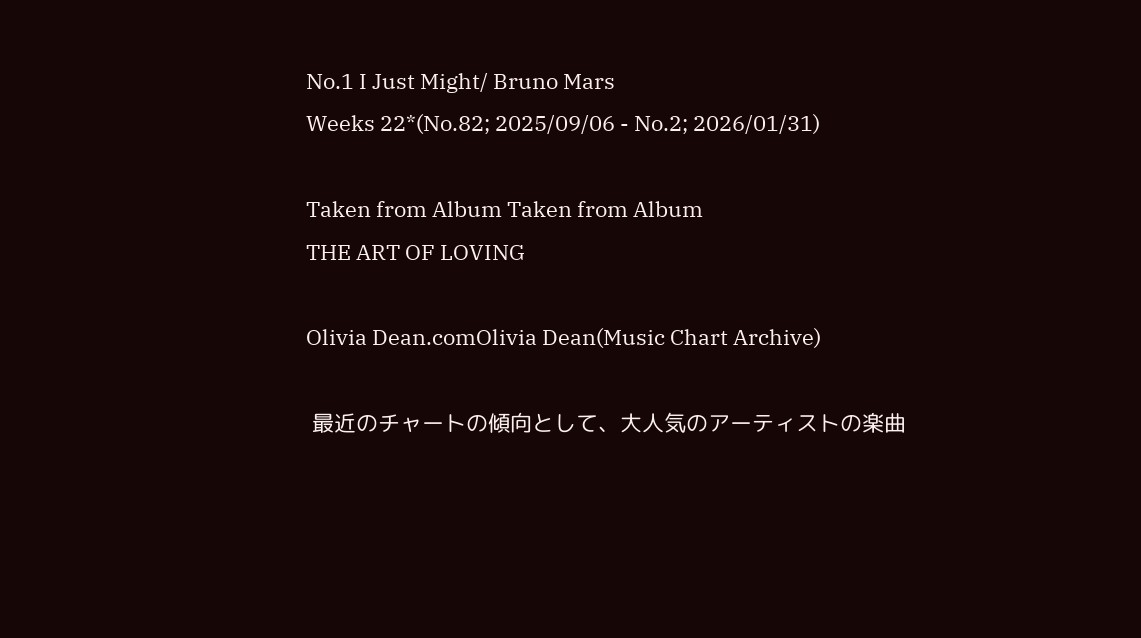No.1 I Just Might/ Bruno Mars
Weeks 22*(No.82; 2025/09/06 - No.2; 2026/01/31)

Taken from Album Taken from Album
THE ART OF LOVING

Olivia Dean.comOlivia Dean(Music Chart Archive)

 最近のチャートの傾向として、大人気のアーティストの楽曲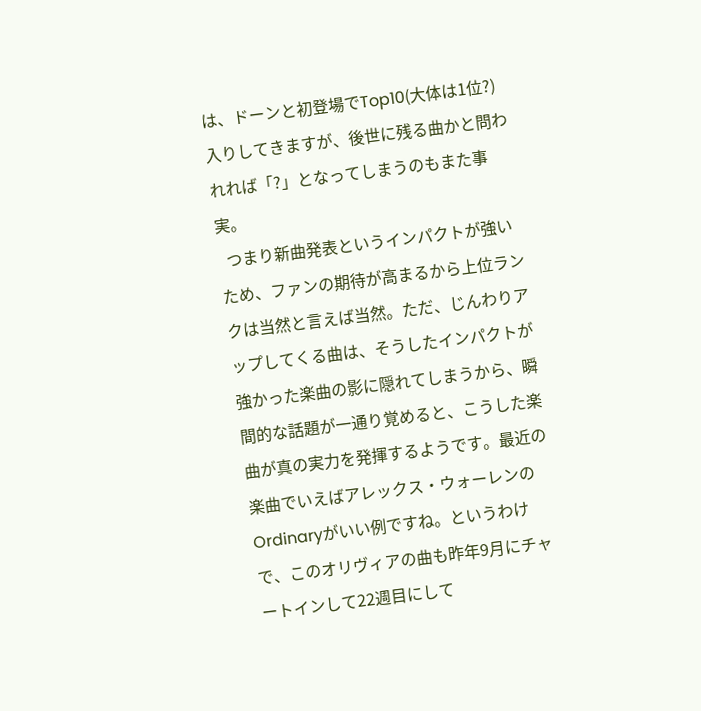は、ドーンと初登場でTop10(大体は1位?)入りしてきますが、後世に残る曲かと問われれば「?」となってしまうのもまた事実。
  つまり新曲発表というインパクトが強いため、ファンの期待が高まるから上位ランクは当然と言えば当然。ただ、じんわりアップしてくる曲は、そうしたインパクトが強かった楽曲の影に隠れてしまうから、瞬間的な話題が一通り覚めると、こうした楽曲が真の実力を発揮するようです。最近の楽曲でいえばアレックス・ウォーレンのOrdinaryがいい例ですね。というわけで、このオリヴィアの曲も昨年9月にチャートインして22週目にして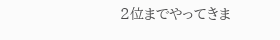2位までやってきま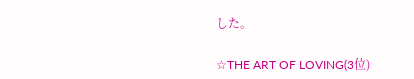した。

☆THE ART OF LOVING(3位)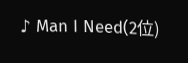♪ Man I Need(2位)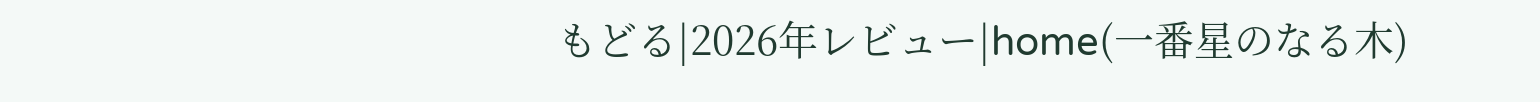もどる|2026年レビュー|home(一番星のなる木)